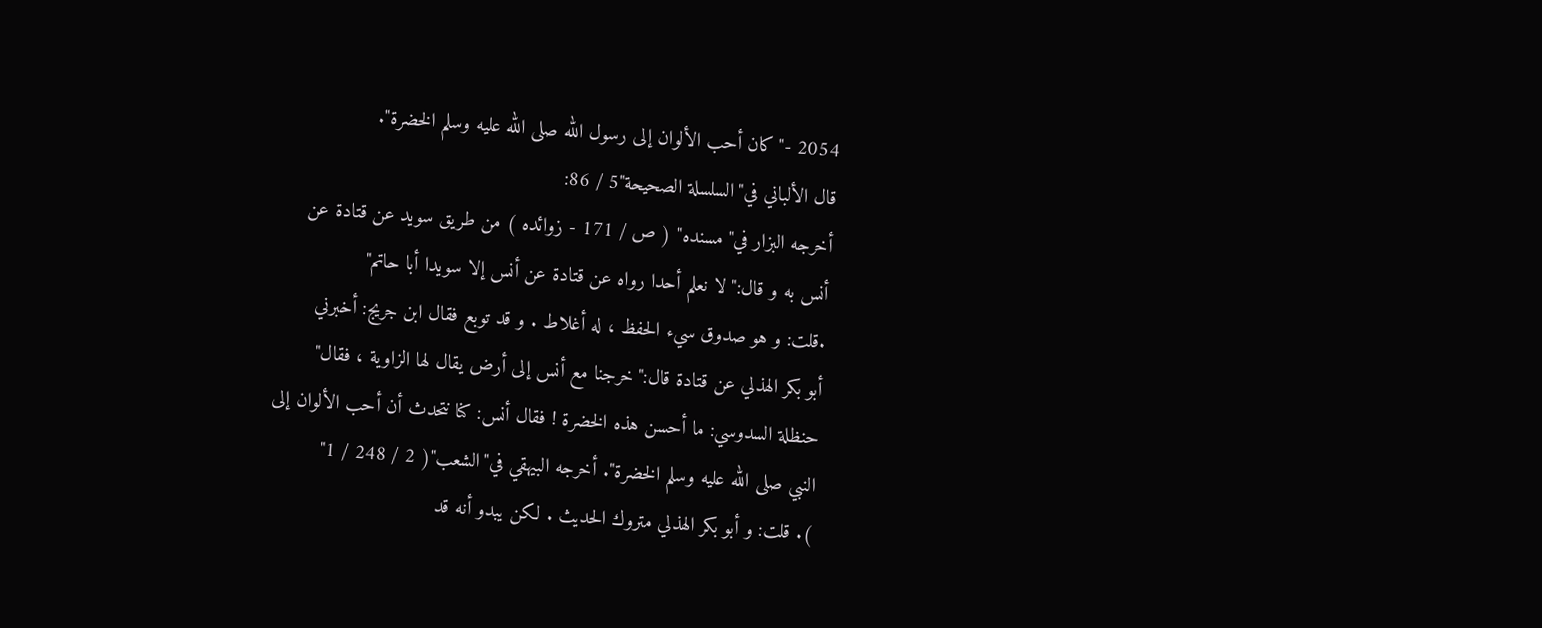2054 -"كان أحب الألوان إلى رسول الله صلى الله عليه وسلم الخضرة".
قال الألباني في"السلسلة الصحيحة"5 / 86:
أخرجه البزار في"مسنده" ( ص / 171 - زوائده ) من طريق سويد عن قتادة عن
أنس به و قال:"لا نعلم أحدا رواه عن قتادة عن أنس إلا سويدا أبا حاتم"
.قلت: و هو صدوق سيء الحفظ ، له أغلاط . و قد توبع فقال ابن جريج: أخبرني
أبو بكر الهذلي عن قتادة قال:"خرجنا مع أنس إلى أرض يقال لها الزاوية ، فقال"
حنظلة السدوسي: ما أحسن هذه الخضرة ! فقال أنس: كنا نتحدث أن أحب الألوان إلى
النبي صلى الله عليه وسلم الخضرة". أخرجه البيهقي في"الشعب"( 2 / 248 / 1"
). قلت: و أبو بكر الهذلي متروك الحديث . لكن يبدو أنه قد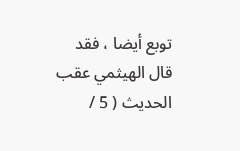توبع أيضا ، فقد
قال الهيثمي عقب الحديث ( 5 /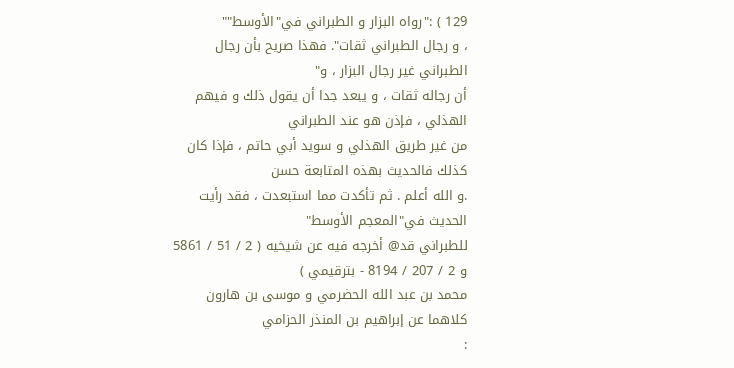129 ) :"رواه البزار و الطبراني في"الأوسط""
، و رجال الطبراني ثقات". فهذا صريح بأن رجال الطبراني غير رجال البزار ، و"
أن رجاله ثقات ، و يبعد جدا أن يقول ذلك و فيهم الهذلي ، فإذن هو عند الطبراني
من غير طريق الهذلي و سويد أبي حاتم ، فإذا كان كذلك فالحديث بهذه المتابعة حسن
.و الله أعلم . ثم تأكدت مما استبعدت ، فقد رأيت الحديث في"المعجم الأوسط"
للطبراني قد@ أخرجه فيه عن شيخيه ( 2 / 51 / 5861 و 2 / 207 / 8194 - بترقيمي )
محمد بن عبد الله الحضرمي و موسى بن هارون كلاهما عن إبراهيم بن المنذر الحزامي
: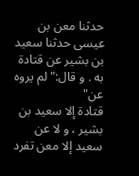حدثنا معن بن عيسى حدثنا سعيد بن بشير عن قتادة به . و قال:"لم يروه عن"
قتادة إلا سعيد بن بشير ، و لا عن سعيد إلا معن تفرد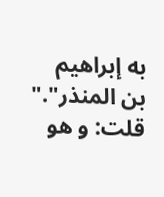به إبراهيم بن المنذر"."
قلت: و هو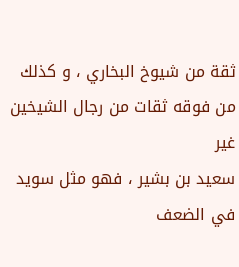ثقة من شيوخ البخاري ، و كذلك من فوقه ثقات من رجال الشيخين غير
سعيد بن بشير ، فهو مثل سويد في الضعف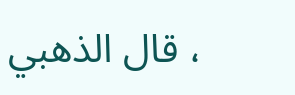، قال الذهبي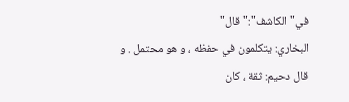في"الكاشف":"قال"
البخاري: يتكلمون في حفظه ، و هو محتمل . و قال دحيم: ثقة ، كان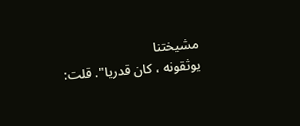مشيختنا
يوثقونه ، كان قدريا". قلت: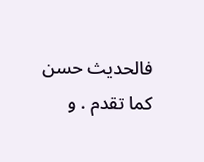فالحديث حسن كما تقدم . و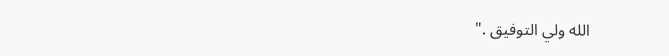الله ولي التوفيق ."